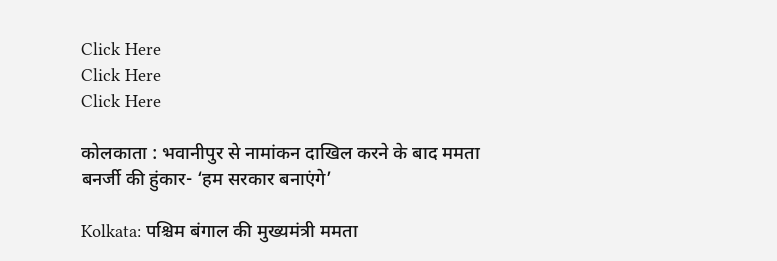Click Here
Click Here
Click Here

कोलकाता : भवानीपुर से नामांकन दाखिल करने के बाद ममता बनर्जी की हुंकार- ‘हम सरकार बनाएंगे’

Kolkata: पश्चिम बंगाल की मुख्यमंत्री ममता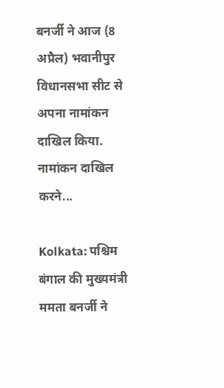बनर्जी ने आज (8 अप्रैल) भवानीपुर विधानसभा सीट से अपना नामांकन दाखिल किया. नामांकन दाखिल करने...

Kolkata: पश्चिम बंगाल की मुख्यमंत्री ममता बनर्जी ने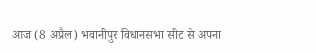आज (8 अप्रैल) भवानीपुर विधानसभा सीट से अपना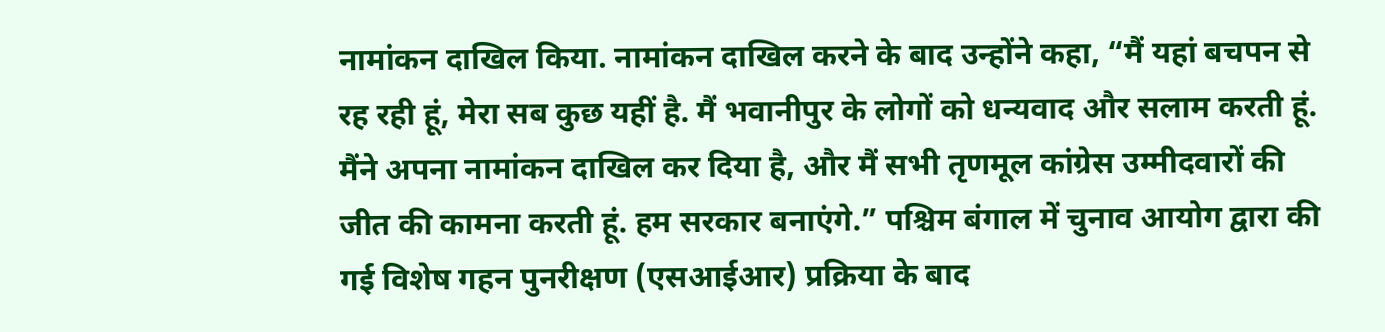नामांकन दाखिल किया. नामांकन दाखिल करने के बाद उन्होंने कहा, “मैं यहां बचपन से रह रही हूं, मेरा सब कुछ यहीं है. मैं भवानीपुर के लोगों को धन्यवाद और सलाम करती हूं. मैंने अपना नामांकन दाखिल कर दिया है, और मैं सभी तृणमूल कांग्रेस उम्मीदवारों की जीत की कामना करती हूं. हम सरकार बनाएंगे.” पश्चिम बंगाल में चुनाव आयोग द्वारा की गई विशेष गहन पुनरीक्षण (एसआईआर) प्रक्रिया के बाद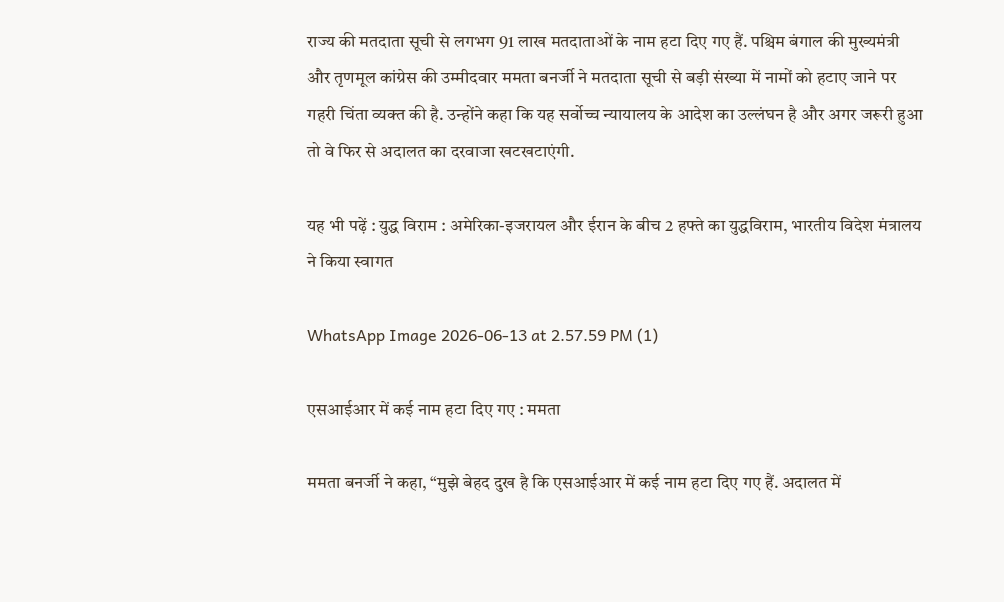राज्य की मतदाता सूची से लगभग 91 लाख मतदाताओं के नाम हटा दिए गए हैं. पश्चिम बंगाल की मुख्यमंत्री और तृणमूल कांग्रेस की उम्मीदवार ममता बनर्जी ने मतदाता सूची से बड़ी संख्या में नामों को हटाए जाने पर गहरी चिंता व्यक्त की है. उन्होंने कहा कि यह सर्वोच्च न्यायालय के आदेश का उल्लंघन है और अगर जरूरी हुआ तो वे फिर से अदालत का दरवाजा खटखटाएंगी.

यह भी पढ़ें : युद्ध विराम : अमेरिका-इजरायल और ईरान के बीच 2 हफ्ते का युद्धविराम, भारतीय विदेश मंत्रालय ने किया स्वागत

WhatsApp Image 2026-06-13 at 2.57.59 PM (1)

एसआईआर में कई नाम हटा दिए गए : ममता

ममता बनर्जी ने कहा, “मुझे बेहद दुख है कि एसआईआर में कई नाम हटा दिए गए हैं. अदालत में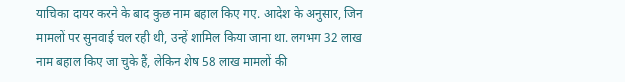याचिका दायर करने के बाद कुछ नाम बहाल किए गए. आदेश के अनुसार, जिन मामलों पर सुनवाई चल रही थी, उन्हें शामिल किया जाना था. लगभग 32 लाख नाम बहाल किए जा चुके हैं, लेकिन शेष 58 लाख मामलों की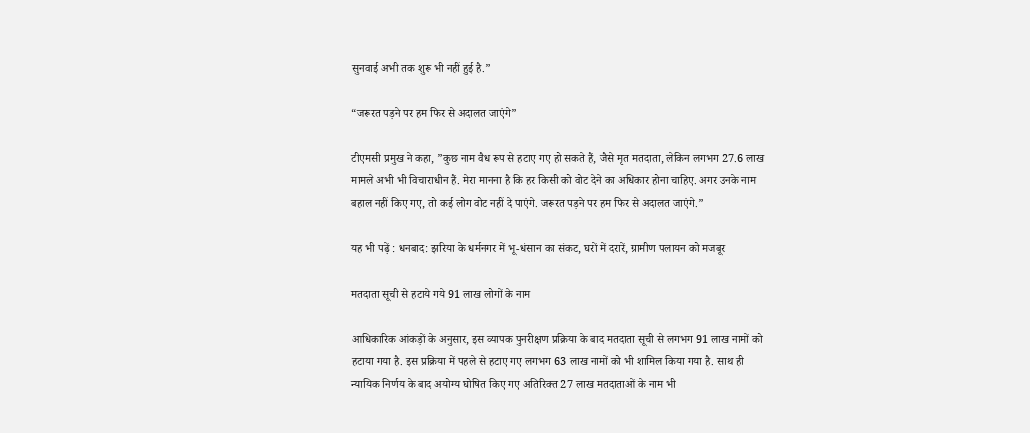सुनवाई अभी तक शुरू भी नहीं हुई है.”

“जरूरत पड़ने पर हम फिर से अदालत जाएंगे”

टीएमसी प्रमुख ने कहा, ”कुछ नाम वैध रूप से हटाए गए हो सकते हैं, जैसे मृत मतदाता, लेकिन लगभग 27.6 लाख मामले अभी भी विचाराधीन हैं. मेरा मानना है कि हर किसी को वोट देने का अधिकार होना चाहिए. अगर उनके नाम बहाल नहीं किए गए, तो कई लोग वोट नहीं दे पाएंगे. जरूरत पड़ने पर हम फिर से अदालत जाएंगे.”

यह भी पढ़ें : धनबाद: झरिया के धर्मनगर में भू-धंसान का संकट, घरों में दरारें, ग्रामीण पलायन को मजबूर

मतदाता सूची से हटाये गये 91 लाख लोगों के नाम

आधिकारिक आंकड़ों के अनुसार, इस व्यापक पुनरीक्षण प्रक्रिया के बाद मतदाता सूची से लगभग 91 लाख नामों को हटाया गया है. इस प्रक्रिया में पहले से हटाए गए लगभग 63 लाख नामों को भी शामिल किया गया है. साथ ही न्यायिक निर्णय के बाद अयोग्य घोषित किए गए अतिरिक्त 27 लाख मतदाताओं के नाम भी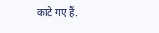काटे गए हैं.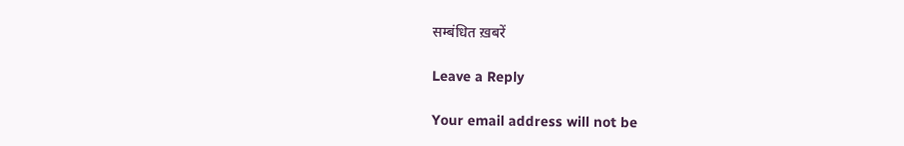सम्बंधित ख़बरें

Leave a Reply

Your email address will not be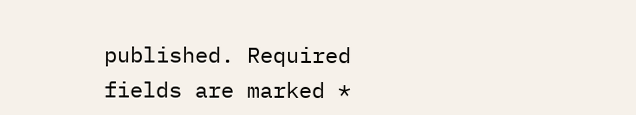published. Required fields are marked *